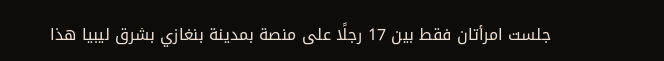جلست امرأتان فقط بين 17 رجلًا على منصة بمدينة بنغازي بشرق ليبيا هذا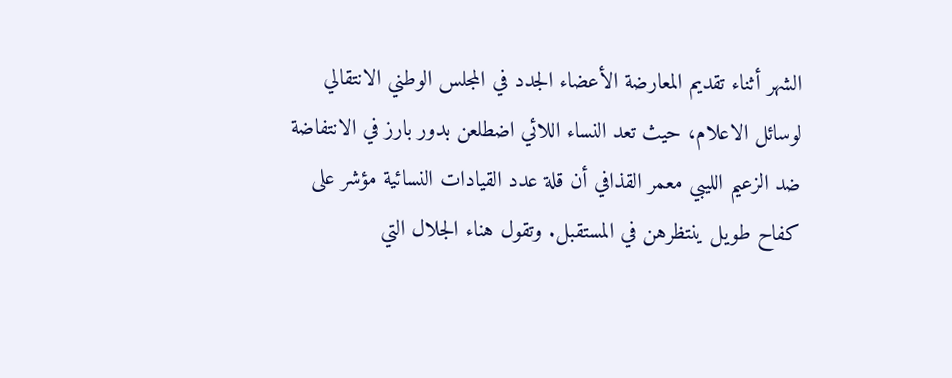الشهر أثناء تقديم المعارضة الأعضاء الجدد في المجلس الوطني الانتقالي لوسائل الاعلام، حيث تعد النساء اللائي اضطلعن بدور بارز في الانتفاضة ضد الزعيم الليبي معمر القذافي أن قلة عدد القيادات النسائية مؤشر على كفاح طويل ينتظرهن في المستقبل. وتقول هناء الجلال التي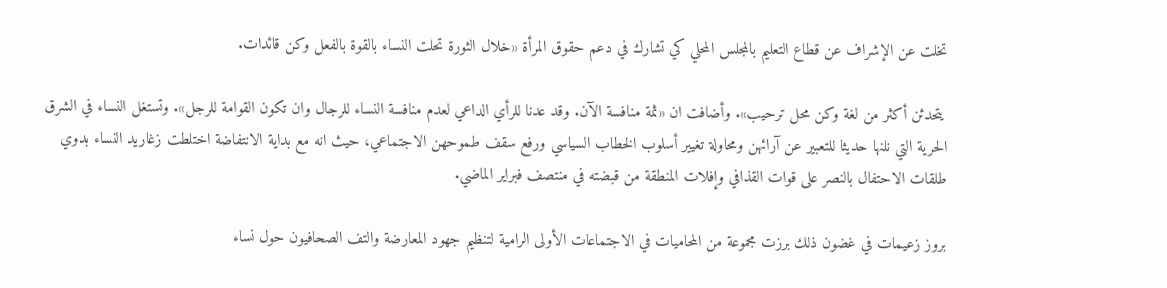تخلت عن الإشراف عن قطاع التعليم بالمجلس المحلي كي تشارك في دعم حقوق المرأة «خلال الثورة تحلت النساء بالقوة بالفعل وكن قائدات.

 يتحدثن أكثر من لغة وكن محل ترحيب». وأضافت ان «ثمة منافسة الآن. وقد عدنا للرأي الداعي لعدم منافسة النساء للرجال وان تكون القوامة للرجل». وتستغل النساء في الشرق الحرية التي نلنها حديثا للتعبير عن آرائهن ومحاولة تغيير أسلوب الخطاب السياسي ورفع سقف طموحهن الاجتماعي، حيث انه مع بداية الانتفاضة اختلطت زغاريد النساء بدوي طلقات الاحتفال بالنصر على قوات القذافي وإفلات المنطقة من قبضته في منتصف فبراير الماضي.

بروز زعيمات في غضون ذلك برزت مجموعة من المحاميات في الاجتماعات الأولى الرامية لتنظيم جهود المعارضة والتف الصحافيون حول نساء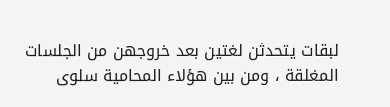لبقات يتحدثن لغتين بعد خروجهن من الجلسات المغلقة ، ومن بين هؤلاء المحامية سلوى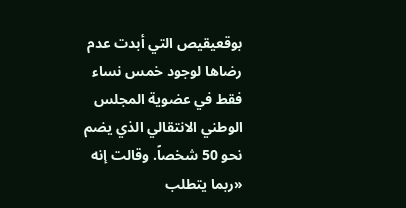بوقعيقيص التي أبدت عدم رضاها لوجود خمس نساء فقط في عضوية المجلس الوطني الانتقالي الذي يضم نحو 50 شخصاً. وقالت إنه «ربما يتطلب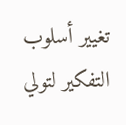تغيير أسلوب التفكير لتولي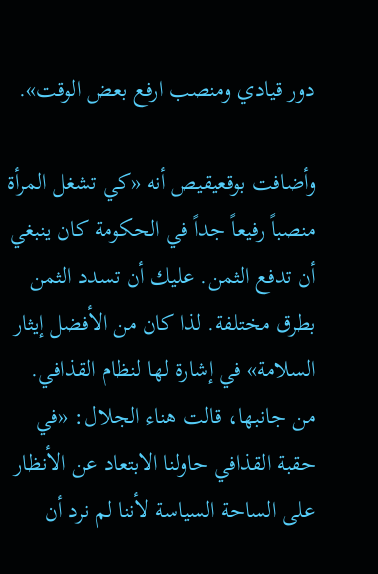دور قيادي ومنصب ارفع بعض الوقت».

وأضافت بوقعيقيص أنه «كي تشغل المرأة منصباً رفيعاً جداً في الحكومة كان ينبغي أن تدفع الثمن. عليك أن تسدد الثمن بطرق مختلفة. لذا كان من الأفضل إيثار السلامة» في إشارة لها لنظام القذافي. من جانبها، قالت هناء الجلال: «في حقبة القذافي حاولنا الابتعاد عن الأنظار على الساحة السياسة لأننا لم نرد أن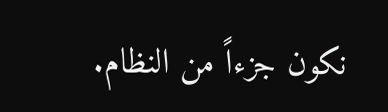نكون جزءاً من النظام.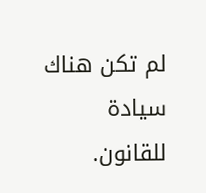لم تكن هناك سيادة للقانون.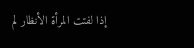إذا لفتت المرأة الأنظار لم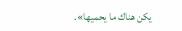يكن هناك ما يحميها».